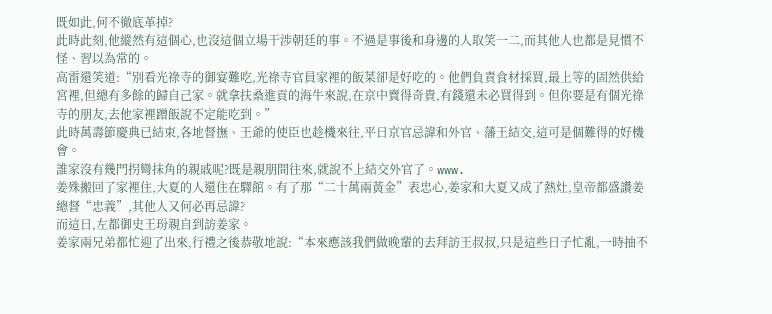既如此,何不徹底革掉?
此時此刻,他縱然有這個心,也沒這個立場干涉朝廷的事。不過是事後和身邊的人取笑一二,而其他人也都是見慣不怪、習以為常的。
高雷還笑道:“別看光祿寺的御宴難吃,光祿寺官員家裡的飯菜卻是好吃的。他們負責食材採買,最上等的固然供給宮裡,但總有多餘的歸自己家。就拿扶桑進貢的海牛來說,在京中賣得奇貴,有錢還未必買得到。但你要是有個光祿寺的朋友,去他家裡蹭飯說不定能吃到。”
此時萬壽節慶典已結束,各地督撫、王爺的使臣也趁機來往,平日京官忌諱和外官、藩王結交,這可是個難得的好機會。
誰家沒有幾門拐彎抹角的親戚呢?既是親朋間往來,就說不上結交外官了。www.
姜殊搬回了家裡住,大夏的人還住在驛館。有了那“二十萬兩黃金”表忠心,姜家和大夏又成了熱灶,皇帝都盛讚姜總督“忠義”,其他人又何必再忌諱?
而這日,左都御史王玢親自到訪姜家。
姜家兩兄弟都忙迎了出來,行禮之後恭敬地說:“本來應該我們做晚輩的去拜訪王叔叔,只是這些日子忙亂,一時抽不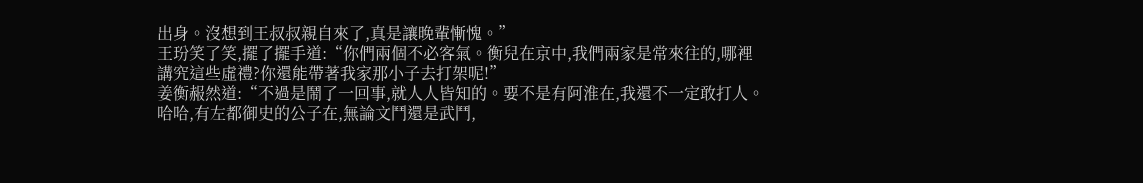出身。沒想到王叔叔親自來了,真是讓晚輩慚愧。”
王玢笑了笑,擺了擺手道:“你們兩個不必客氣。衡兒在京中,我們兩家是常來往的,哪裡講究這些虛禮?你還能帶著我家那小子去打架呢!”
姜衡赧然道:“不過是鬧了一回事,就人人皆知的。要不是有阿淮在,我還不一定敢打人。哈哈,有左都御史的公子在,無論文鬥還是武鬥,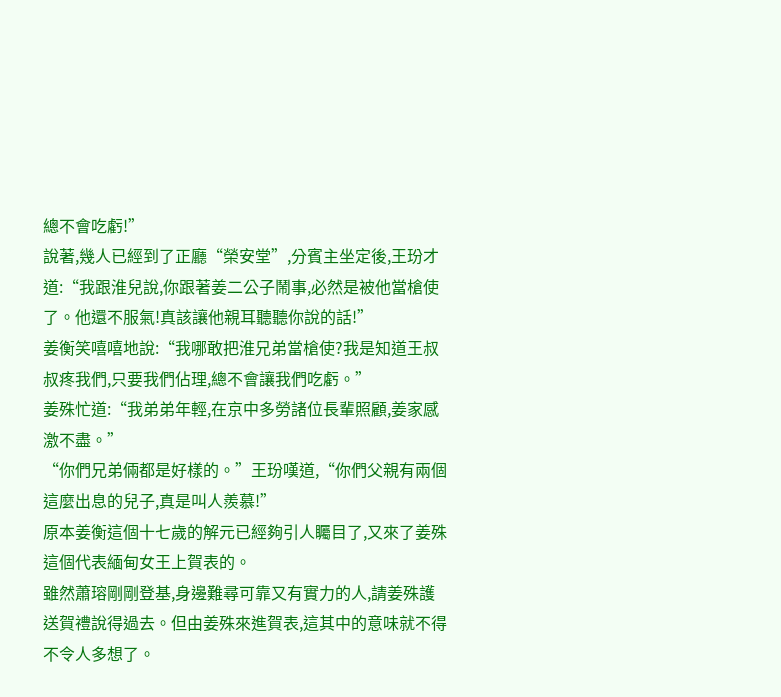總不會吃虧!”
說著,幾人已經到了正廳“榮安堂”,分賓主坐定後,王玢才道:“我跟淮兒說,你跟著姜二公子鬧事,必然是被他當槍使了。他還不服氣!真該讓他親耳聽聽你說的話!”
姜衡笑嘻嘻地說:“我哪敢把淮兄弟當槍使?我是知道王叔叔疼我們,只要我們佔理,總不會讓我們吃虧。”
姜殊忙道:“我弟弟年輕,在京中多勞諸位長輩照顧,姜家感激不盡。”
“你們兄弟倆都是好樣的。”王玢嘆道,“你們父親有兩個這麼出息的兒子,真是叫人羨慕!”
原本姜衡這個十七歲的解元已經夠引人矚目了,又來了姜殊這個代表緬甸女王上賀表的。
雖然蕭瑢剛剛登基,身邊難尋可靠又有實力的人,請姜殊護送賀禮說得過去。但由姜殊來進賀表,這其中的意味就不得不令人多想了。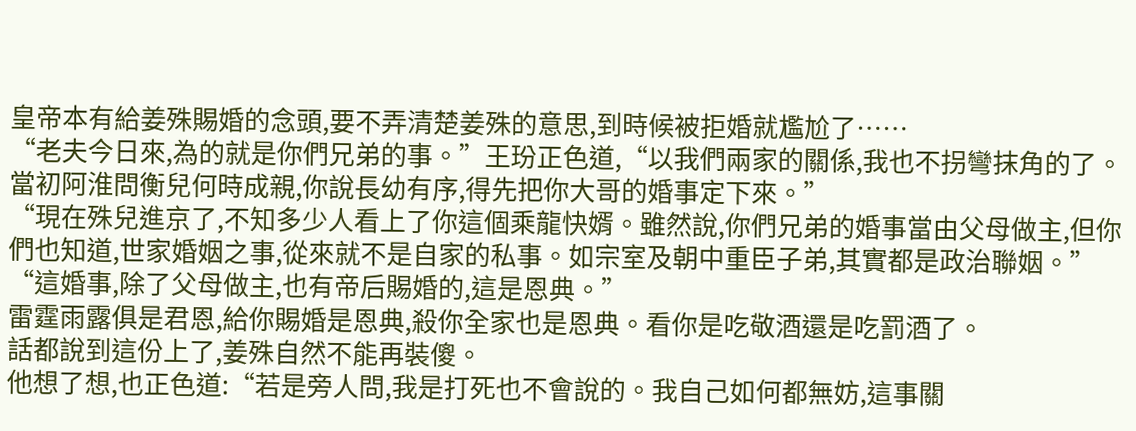皇帝本有給姜殊賜婚的念頭,要不弄清楚姜殊的意思,到時候被拒婚就尷尬了……
“老夫今日來,為的就是你們兄弟的事。”王玢正色道,“以我們兩家的關係,我也不拐彎抹角的了。當初阿淮問衡兒何時成親,你說長幼有序,得先把你大哥的婚事定下來。”
“現在殊兒進京了,不知多少人看上了你這個乘龍快婿。雖然說,你們兄弟的婚事當由父母做主,但你們也知道,世家婚姻之事,從來就不是自家的私事。如宗室及朝中重臣子弟,其實都是政治聯姻。”
“這婚事,除了父母做主,也有帝后賜婚的,這是恩典。”
雷霆雨露俱是君恩,給你賜婚是恩典,殺你全家也是恩典。看你是吃敬酒還是吃罰酒了。
話都說到這份上了,姜殊自然不能再裝傻。
他想了想,也正色道:“若是旁人問,我是打死也不會說的。我自己如何都無妨,這事關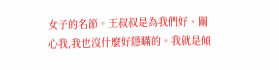女子的名節。王叔叔是為我們好、關心我,我也沒什麼好隱瞞的。我就是傾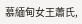慕緬甸女王蕭氏,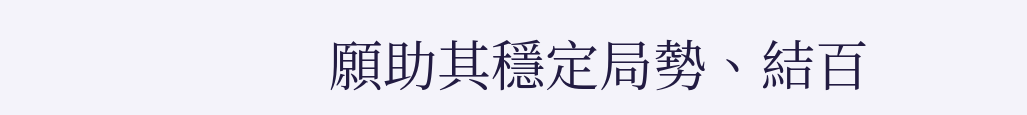願助其穩定局勢、結百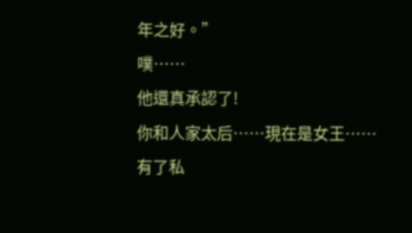年之好。”
噗……
他還真承認了!
你和人家太后……現在是女王……有了私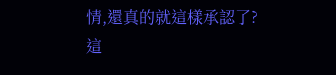情,還真的就這樣承認了?
這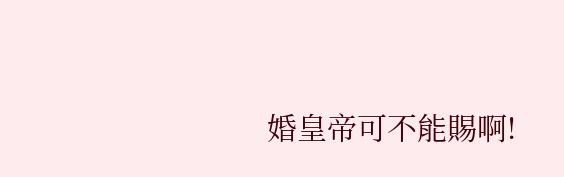婚皇帝可不能賜啊!